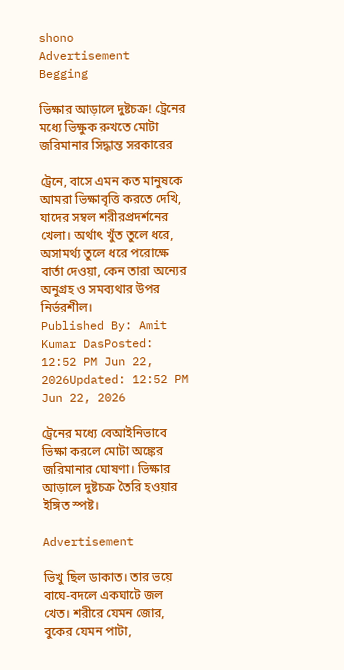shono
Advertisement
Begging

ভিক্ষার আড়ালে দুষ্টচক্র! ট্রেনের মধ্যে ভিক্ষুক রুখতে মোটা জরিমানার সিদ্ধান্ত সরকারের

ট্রেনে, বাসে এমন কত মানুষকে আমরা ভিক্ষাবৃত্তি করতে দেখি, যাদের সম্বল শরীরপ্রদর্শনের খেলা। অর্থাৎ খুঁত তুলে ধরে, অসামর্থ্য তুলে ধরে পরোক্ষে বার্তা দেওয়া, কেন তারা অন্যের অনুগ্রহ ও সমব্যথার উপর নির্ভরশীল।
Published By: Amit Kumar DasPosted: 12:52 PM Jun 22, 2026Updated: 12:52 PM Jun 22, 2026

ট্রেনের মধ্যে বেআইনিভাবে ভিক্ষা করলে মোটা অঙ্কের জরিমানার ঘোষণা। ভিক্ষার আড়ালে দুষ্টচক্র তৈরি হওয়ার ইঙ্গিত স্পষ্ট।

Advertisement

ভিখু ছিল ডাকাত। তার ভয়ে বাঘে-বদলে একঘাটে জল খেত। শরীরে যেমন জোর, বুকের যেমন পাটা,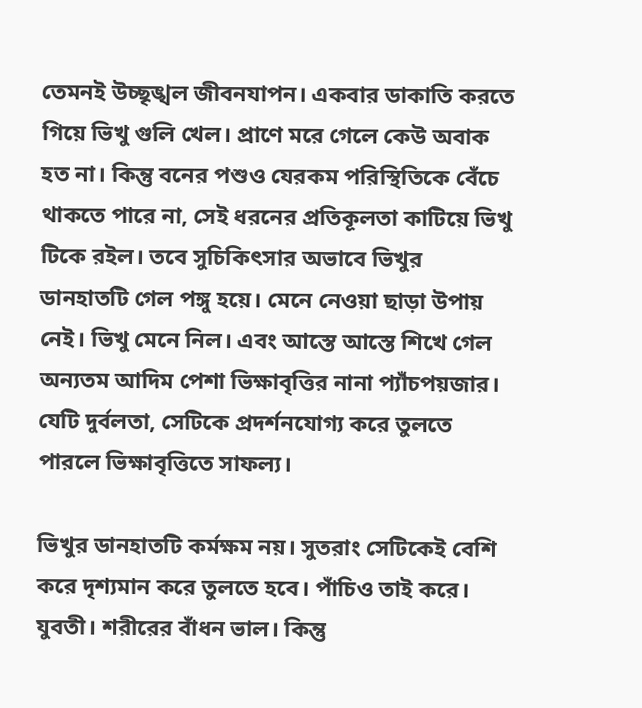তেমনই উচ্ছৃঙ্খল জীবনযাপন। একবার ডাকাতি করতে গিয়ে ভিখু গুলি খেল। প্রাণে মরে গেলে কেউ অবাক হত না। কিন্তু বনের পশুও যেরকম পরিস্থিতিকে বেঁচে থাকতে পারে না, সেই ধরনের প্রতিকূলতা কাটিয়ে ভিখু টিকে রইল। তবে সুচিকিৎসার অভাবে ভিখুর ডানহাতটি গেল পঙ্গু হয়ে। মেনে নেওয়া ছাড়া উপায় নেই। ভিখু মেনে নিল। এবং আস্তে আস্তে শিখে গেল অন্যতম আদিম পেশা ভিক্ষাবৃত্তির নানা প্যাঁচপয়জার। যেটি দুর্বলতা, সেটিকে প্রদর্শনযোগ্য করে তুলতে পারলে ভিক্ষাবৃত্তিতে সাফল্য।

ভিখুর ডানহাতটি কর্মক্ষম নয়। সুতরাং সেটিকেই বেশি করে দৃশ্যমান করে তুলতে হবে। পাঁচিও তাই করে। যুবতী। শরীরের বাঁধন ভাল। কিন্তু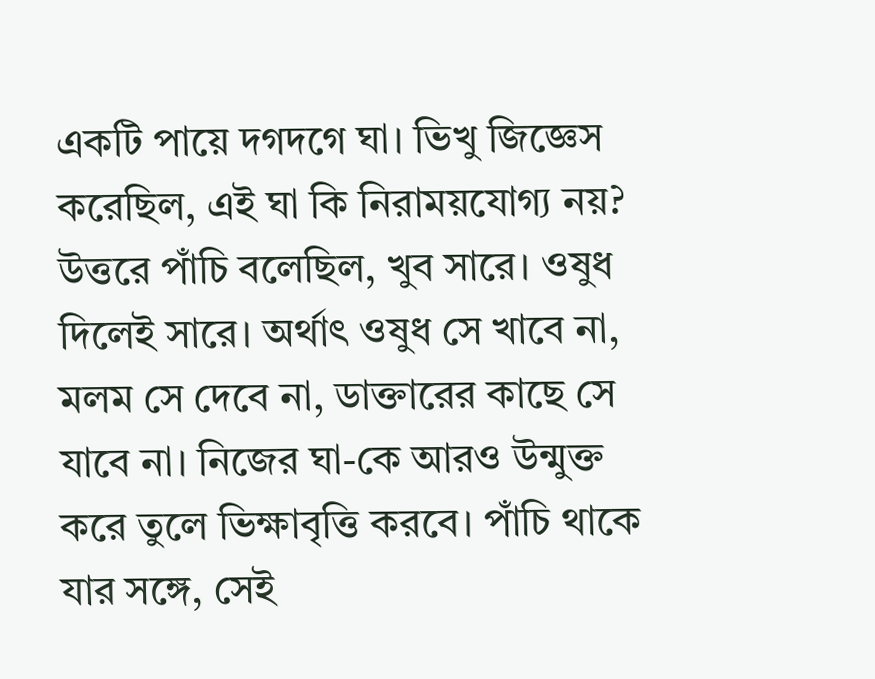একটি পায়ে দগদগে ঘা। ভিখু জিজ্ঞেস করেছিল, এই ঘা কি নিরাময়যোগ্য নয়? উত্তরে পাঁচি বলেছিল, খুব সারে। ওষুধ দিলেই সারে। অর্থাৎ ওষুধ সে খাবে না, মলম সে দেবে না, ডাক্তারের কাছে সে যাবে না। নিজের ঘা-কে আরও উন্মুক্ত করে তুলে ভিক্ষাবৃত্তি করবে। পাঁচি থাকে যার সঙ্গে, সেই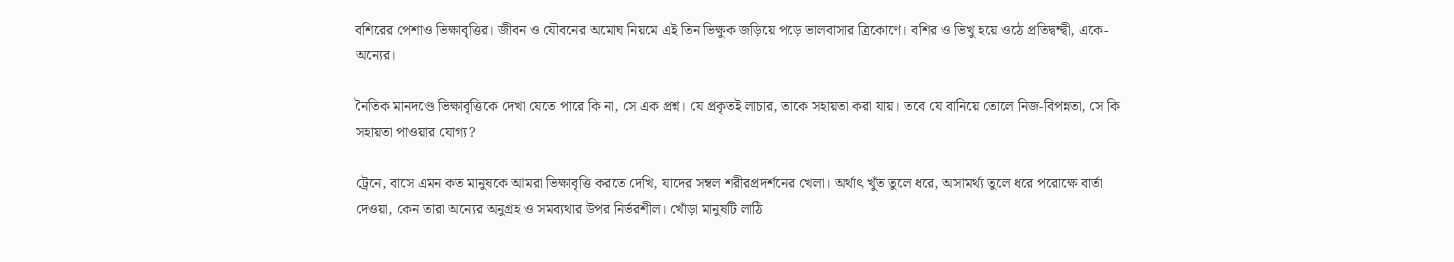বশিরের পেশাও ভিক্ষাবৃত্তির। জীবন ও যৌবনের অমোঘ নিয়মে এই তিন ভিক্ষুক জড়িয়ে পড়ে ভালবাসার ত্রিকোণে। বশির ও ভিখু হয়ে ওঠে প্রতিদ্বন্দ্বী, একে-অন্যের।

নৈতিক মানদণ্ডে ভিক্ষাবৃত্তিকে দেখা যেতে পারে কি না, সে এক প্রশ্ন। যে প্রকৃতই লাচার, তাকে সহায়তা করা যায়। তবে যে বানিয়ে তোলে নিজ-বিপন্নতা, সে কি সহায়তা পাওয়ার যোগ্য?

ট্রেনে, বাসে এমন কত মানুষকে আমরা ভিক্ষাবৃত্তি করতে দেখি, যাদের সম্বল শরীরপ্রদর্শনের খেলা। অর্থাৎ খুঁত তুলে ধরে, অসামর্থ্য তুলে ধরে পরোক্ষে বার্তা দেওয়া, কেন তারা অন্যের অনুগ্রহ ও সমব্যথার উপর নির্ভরশীল। খোঁড়া মানুষটি লাঠি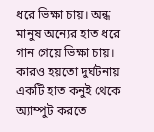ধরে ভিক্ষা চায়। অন্ধ মানুষ অন্যের হাত ধরে গান গেয়ে ভিক্ষা চায়। কারও হয়তো দুর্ঘটনায় একটি হাত কনুই থেকে অ্যাম্পুট করতে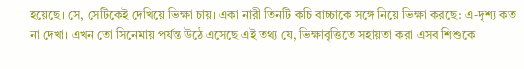হয়েছে। সে, সেটিকেই দেখিয়ে ভিক্ষা চায়। একা নারী তিনটি কচি বাচ্চাকে সঙ্গে নিয়ে ভিক্ষা করছে: এ-দৃশ্য কত না দেখা। এখন তো সিনেমায় পর্যন্ত উঠে এসেছে এই তথ্য যে, ভিক্ষাবৃত্তিতে সহায়তা করা এসব শিশুকে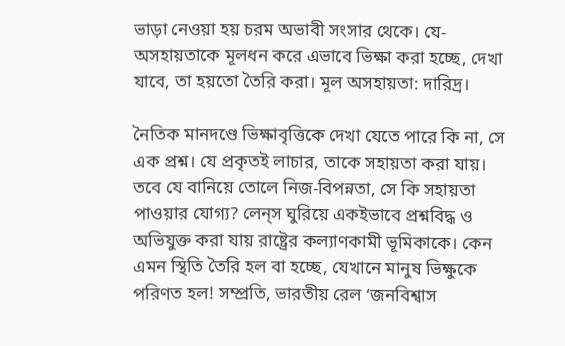ভাড়া নেওয়া হয় চরম অভাবী সংসার থেকে। যে-অসহায়তাকে মূলধন করে এভাবে ভিক্ষা করা হচ্ছে, দেখা যাবে, তা হয়তো তৈরি করা। মূল অসহায়তা: দারিদ্র।

নৈতিক মানদণ্ডে ভিক্ষাবৃত্তিকে দেখা যেতে পারে কি না, সে এক প্রশ্ন। যে প্রকৃতই লাচার, তাকে সহায়তা করা যায়। তবে যে বানিয়ে তোলে নিজ-বিপন্নতা, সে কি সহায়তা পাওয়ার যোগ্য? লেন্‌স ঘুরিয়ে একইভাবে প্রশ্নবিদ্ধ ও অভিযুক্ত করা যায় রাষ্ট্রের কল্যাণকামী ভূমিকাকে। কেন এমন স্থিতি তৈরি হল বা হচ্ছে, যেখানে মানুষ ভিক্ষুকে পরিণত হল! সম্প্রতি, ভারতীয় রেল ‘জনবিশ্বাস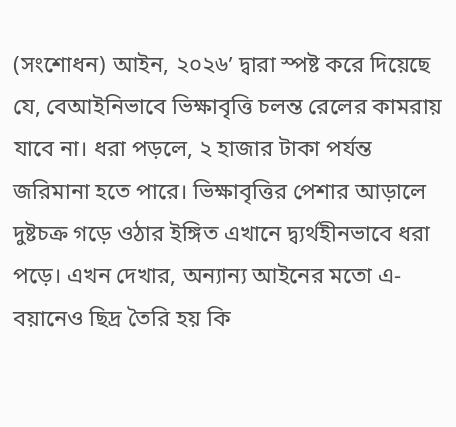(সংশোধন) আইন, ২০২৬’ দ্বারা স্পষ্ট করে দিয়েছে যে, বেআইনিভাবে ভিক্ষাবৃত্তি চলন্ত রেলের কামরায় যাবে না। ধরা পড়লে, ২ হাজার টাকা পর্যন্ত জরিমানা হতে পারে। ভিক্ষাবৃত্তির পেশার আড়ালে দুষ্টচক্র গড়ে ওঠার ইঙ্গিত এখানে দ্ব‌্যর্থহীনভাবে ধরা পড়ে। এখন দেখার, অন্যান্য আইনের মতো এ-বয়ানেও ছিদ্র তৈরি হয় কি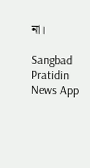না।

Sangbad Pratidin News App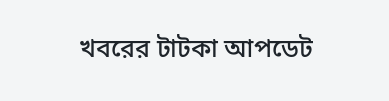খবরের টাটকা আপডেট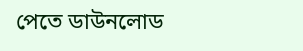পেতে ডাউনলোড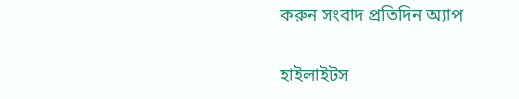করুন সংবাদ প্রতিদিন অ্যাপ

হাইলাইটস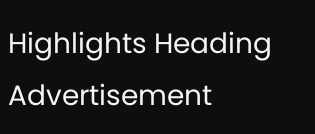Highlights Heading
Advertisement